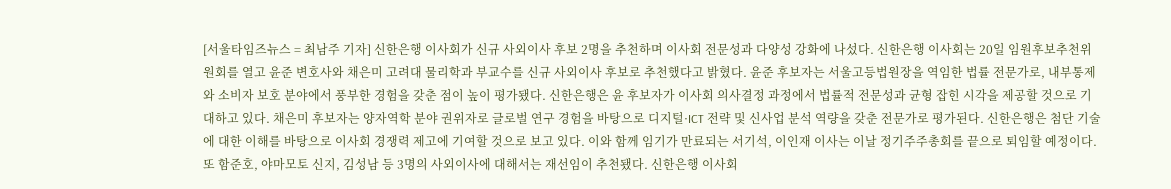[서울타임즈뉴스 = 최남주 기자] 신한은행 이사회가 신규 사외이사 후보 2명을 추천하며 이사회 전문성과 다양성 강화에 나섰다. 신한은행 이사회는 20일 임원후보추천위원회를 열고 윤준 변호사와 채은미 고려대 물리학과 부교수를 신규 사외이사 후보로 추천했다고 밝혔다. 윤준 후보자는 서울고등법원장을 역임한 법률 전문가로, 내부통제와 소비자 보호 분야에서 풍부한 경험을 갖춘 점이 높이 평가됐다. 신한은행은 윤 후보자가 이사회 의사결정 과정에서 법률적 전문성과 균형 잡힌 시각을 제공할 것으로 기대하고 있다. 채은미 후보자는 양자역학 분야 권위자로 글로벌 연구 경험을 바탕으로 디지털·ICT 전략 및 신사업 분석 역량을 갖춘 전문가로 평가된다. 신한은행은 첨단 기술에 대한 이해를 바탕으로 이사회 경쟁력 제고에 기여할 것으로 보고 있다. 이와 함께 임기가 만료되는 서기석, 이인재 이사는 이날 정기주주총회를 끝으로 퇴임할 예정이다. 또 함준호, 야마모토 신지, 김성남 등 3명의 사외이사에 대해서는 재선임이 추천됐다. 신한은행 이사회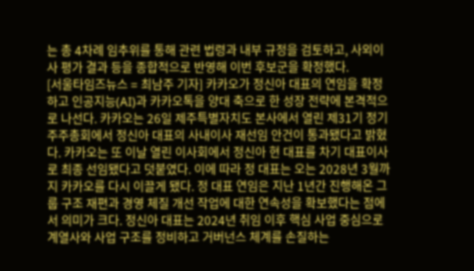는 총 4차례 임추위를 통해 관련 법령과 내부 규정을 검토하고, 사외이사 평가 결과 등을 종합적으로 반영해 이번 후보군을 확정했다.
[서울타임즈뉴스 = 최남주 기자] 카카오가 정신아 대표의 연임을 확정하고 인공지능(AI)과 카카오톡을 양대 축으로 한 성장 전략에 본격적으로 나선다. 카카오는 26일 제주특별자치도 본사에서 열린 제31기 정기 주주총회에서 정신아 대표의 사내이사 재선임 안건이 통과됐다고 밝혔다. 카카오는 또 이날 열린 이사회에서 정신아 현 대표를 차기 대표이사로 최종 선임됐다고 덧붙였다. 이에 따라 정 대표는 오는 2028년 3월까지 카카오를 다시 이끌게 됐다. 정 대표 연임은 지난 1년간 진행해온 그룹 구조 재편과 경영 체질 개선 작업에 대한 연속성을 확보했다는 점에서 의미가 크다. 정신아 대표는 2024년 취임 이후 핵심 사업 중심으로 계열사와 사업 구조를 정비하고 거버넌스 체계를 손질하는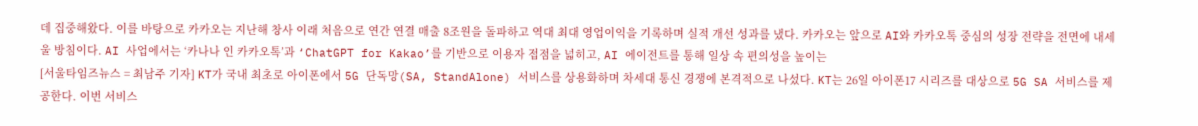데 집중해왔다. 이를 바탕으로 카카오는 지난해 창사 이래 처음으로 연간 연결 매출 8조원을 돌파하고 역대 최대 영업이익을 기록하며 실적 개선 성과를 냈다. 카카오는 앞으로 AI와 카카오톡 중심의 성장 전략을 전면에 내세울 방침이다. AI 사업에서는 ‘카나나 인 카카오톡’과 ‘ChatGPT for Kakao’를 기반으로 이용자 접점을 넓히고, AI 에이전트를 통해 일상 속 편의성을 높이는
[서울타임즈뉴스 = 최남주 기자] KT가 국내 최초로 아이폰에서 5G 단독망(SA, StandAlone) 서비스를 상용화하며 차세대 통신 경쟁에 본격적으로 나섰다. KT는 26일 아이폰17 시리즈를 대상으로 5G SA 서비스를 제공한다. 이번 서비스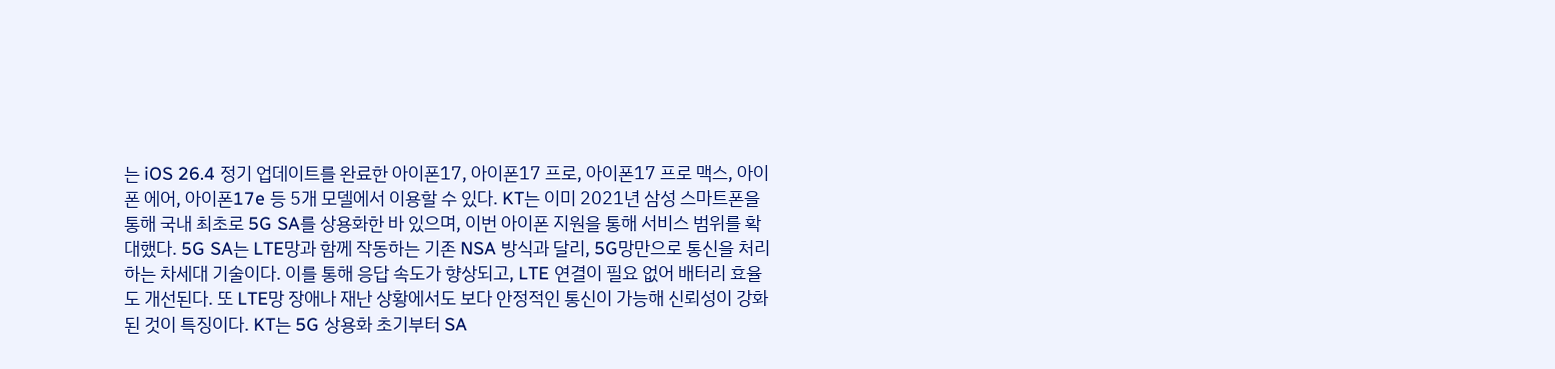는 iOS 26.4 정기 업데이트를 완료한 아이폰17, 아이폰17 프로, 아이폰17 프로 맥스, 아이폰 에어, 아이폰17e 등 5개 모델에서 이용할 수 있다. KT는 이미 2021년 삼성 스마트폰을 통해 국내 최초로 5G SA를 상용화한 바 있으며, 이번 아이폰 지원을 통해 서비스 범위를 확대했다. 5G SA는 LTE망과 함께 작동하는 기존 NSA 방식과 달리, 5G망만으로 통신을 처리하는 차세대 기술이다. 이를 통해 응답 속도가 향상되고, LTE 연결이 필요 없어 배터리 효율도 개선된다. 또 LTE망 장애나 재난 상황에서도 보다 안정적인 통신이 가능해 신뢰성이 강화된 것이 특징이다. KT는 5G 상용화 초기부터 SA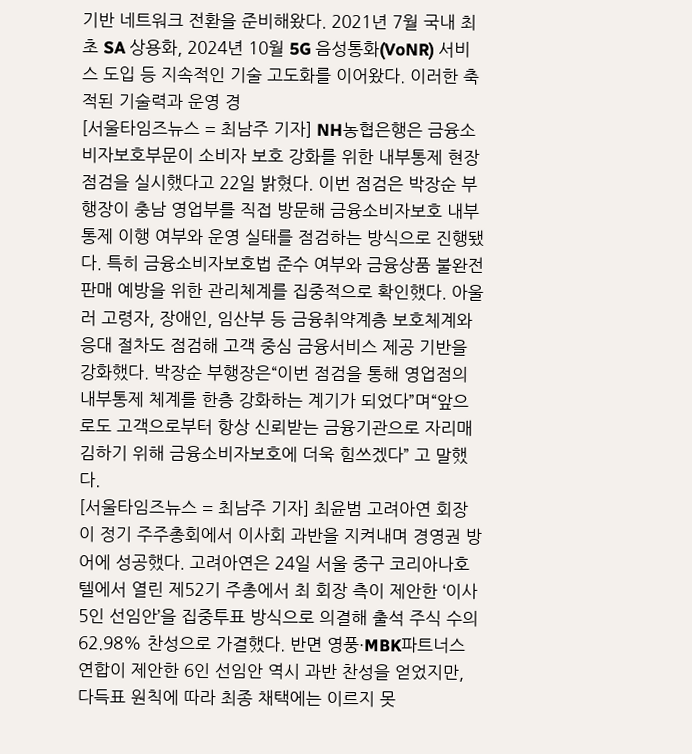기반 네트워크 전환을 준비해왔다. 2021년 7월 국내 최초 SA 상용화, 2024년 10월 5G 음성통화(VoNR) 서비스 도입 등 지속적인 기술 고도화를 이어왔다. 이러한 축적된 기술력과 운영 경
[서울타임즈뉴스 = 최남주 기자] NH농협은행은 금융소비자보호부문이 소비자 보호 강화를 위한 내부통제 현장점검을 실시했다고 22일 밝혔다. 이번 점검은 박장순 부행장이 충남 영업부를 직접 방문해 금융소비자보호 내부통제 이행 여부와 운영 실태를 점검하는 방식으로 진행됐다. 특히 금융소비자보호법 준수 여부와 금융상품 불완전판매 예방을 위한 관리체계를 집중적으로 확인했다. 아울러 고령자, 장애인, 임산부 등 금융취약계층 보호체계와 응대 절차도 점검해 고객 중심 금융서비스 제공 기반을 강화했다. 박장순 부행장은“이번 점검을 통해 영업점의 내부통제 체계를 한층 강화하는 계기가 되었다”며“앞으로도 고객으로부터 항상 신뢰받는 금융기관으로 자리매김하기 위해 금융소비자보호에 더욱 힘쓰겠다” 고 말했다.
[서울타임즈뉴스 = 최남주 기자] 최윤범 고려아연 회장이 정기 주주총회에서 이사회 과반을 지켜내며 경영권 방어에 성공했다. 고려아연은 24일 서울 중구 코리아나호텔에서 열린 제52기 주총에서 최 회장 측이 제안한 ‘이사 5인 선임안’을 집중투표 방식으로 의결해 출석 주식 수의 62.98% 찬성으로 가결했다. 반면 영풍·MBK파트너스 연합이 제안한 6인 선임안 역시 과반 찬성을 얻었지만, 다득표 원칙에 따라 최종 채택에는 이르지 못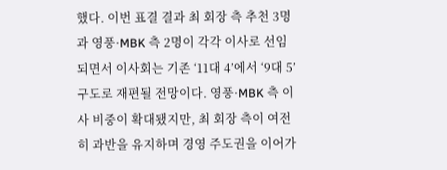했다. 이번 표결 결과 최 회장 측 추천 3명과 영풍·MBK 측 2명이 각각 이사로 선임되면서 이사회는 기존 ‘11대 4’에서 ‘9대 5’ 구도로 재편될 전망이다. 영풍·MBK 측 이사 비중이 확대됐지만, 최 회장 측이 여전히 과반을 유지하며 경영 주도권을 이어가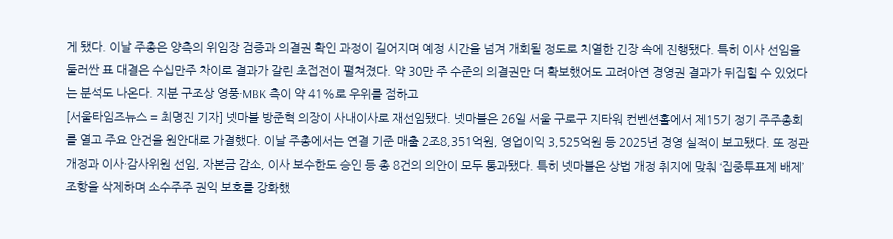게 됐다. 이날 주총은 양측의 위임장 검증과 의결권 확인 과정이 길어지며 예정 시간을 넘겨 개회될 정도로 치열한 긴장 속에 진행됐다. 특히 이사 선임을 둘러싼 표 대결은 수십만주 차이로 결과가 갈린 초접전이 펼쳐졌다. 약 30만 주 수준의 의결권만 더 확보했어도 고려아연 경영권 결과가 뒤집힐 수 있었다는 분석도 나온다. 지분 구조상 영풍·MBK 측이 약 41%로 우위를 점하고
[서울타임즈뉴스 = 최명진 기자] 넷마블 방준혁 의장이 사내이사로 재선임됐다. 넷마블은 26일 서울 구로구 지타워 컨벤션홀에서 제15기 정기 주주총회를 열고 주요 안건을 원안대로 가결했다. 이날 주총에서는 연결 기준 매출 2조8,351억원, 영업이익 3,525억원 등 2025년 경영 실적이 보고됐다. 또 정관 개정과 이사·감사위원 선임, 자본금 감소, 이사 보수한도 승인 등 총 8건의 의안이 모두 통과됐다. 특히 넷마블은 상법 개정 취지에 맞춰 ‘집중투표제 배제’ 조항을 삭제하며 소수주주 권익 보호를 강화했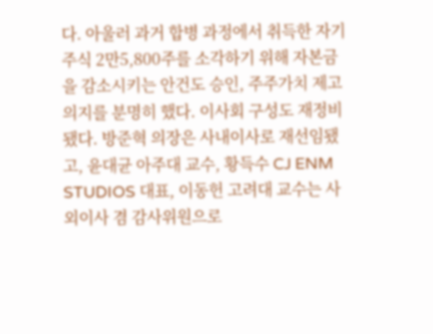다. 아울러 과거 합병 과정에서 취득한 자기주식 2만5,800주를 소각하기 위해 자본금을 감소시키는 안건도 승인, 주주가치 제고 의지를 분명히 했다. 이사회 구성도 재정비됐다. 방준혁 의장은 사내이사로 재선임됐고, 윤대균 아주대 교수, 황득수 CJ ENM STUDIOS 대표, 이동헌 고려대 교수는 사외이사 겸 감사위원으로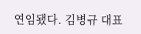연임됐다. 김병규 대표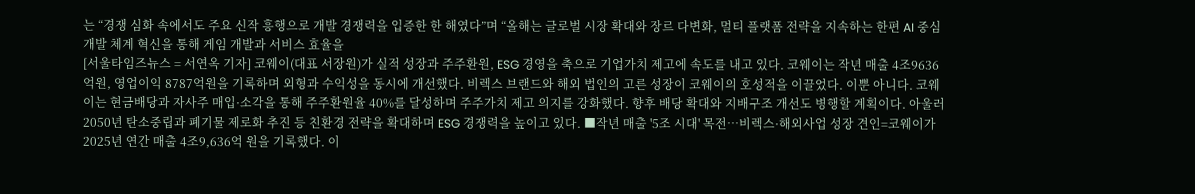는 “경쟁 심화 속에서도 주요 신작 흥행으로 개발 경쟁력을 입증한 한 해였다”며 “올해는 글로벌 시장 확대와 장르 다변화, 멀티 플랫폼 전략을 지속하는 한편 AI 중심 개발 체계 혁신을 통해 게임 개발과 서비스 효율을
[서울타임즈뉴스 = 서연옥 기자] 코웨이(대표 서장원)가 실적 성장과 주주환원, ESG 경영을 축으로 기업가치 제고에 속도를 내고 있다. 코웨이는 작년 매출 4조9636억원, 영업이익 8787억원을 기록하며 외형과 수익성을 동시에 개선했다. 비렉스 브랜드와 해외 법인의 고른 성장이 코웨이의 호성적을 이끌었다. 이뿐 아니다. 코웨이는 현금배당과 자사주 매입·소각을 통해 주주환원율 40%를 달성하며 주주가치 제고 의지를 강화했다. 향후 배당 확대와 지배구조 개선도 병행할 계획이다. 아울러 2050년 탄소중립과 폐기물 제로화 추진 등 친환경 전략을 확대하며 ESG 경쟁력을 높이고 있다. ■작년 매출 '5조 시대' 목전…비렉스·해외사업 성장 견인=코웨이가 2025년 연간 매출 4조9,636억 원을 기록했다. 이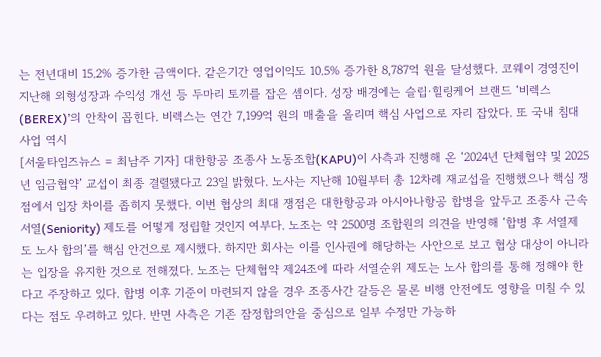는 전년대비 15.2% 증가한 금액이다. 같은기간 영업이익도 10.5% 증가한 8,787억 원을 달성했다. 코웨이 경영진이 지난해 외형성장과 수익성 개선 등 두마리 토끼를 잡은 셈이다. 성장 배경에는 슬립·힐링케어 브랜드 ‘비렉스(BEREX)’의 안착이 꼽힌다. 비렉스는 연간 7,199억 원의 매출을 올리며 핵심 사업으로 자리 잡았다. 또 국내 침대 사업 역시
[서울타임즈뉴스 = 최남주 기자] 대한항공 조종사 노동조합(KAPU)이 사측과 진행해 온 ‘2024년 단체협약 및 2025년 임금협약’ 교섭이 최종 결렬됐다고 23일 밝혔다. 노사는 지난해 10월부터 총 12차례 재교섭을 진행했으나 핵심 쟁점에서 입장 차이를 좁히지 못했다. 이번 협상의 최대 쟁점은 대한항공과 아시아나항공 합병을 앞두고 조종사 근속 서열(Seniority) 제도를 어떻게 정립할 것인지 여부다. 노조는 약 2500명 조합원의 의견을 반영해 ‘합병 후 서열제도 노사 합의’를 핵심 안건으로 제시했다. 하지만 회사는 이를 인사권에 해당하는 사안으로 보고 협상 대상이 아니라는 입장을 유지한 것으로 전해졌다. 노조는 단체협약 제24조에 따라 서열순위 제도는 노사 합의를 통해 정해야 한다고 주장하고 있다. 합병 이후 기준이 마련되지 않을 경우 조종사간 갈등은 물론 비행 안전에도 영향을 미칠 수 있다는 점도 우려하고 있다. 반면 사측은 기존 잠정합의안을 중심으로 일부 수정만 가능하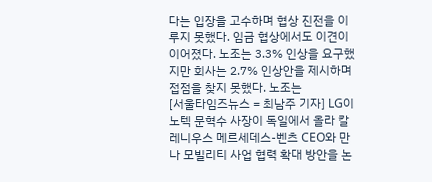다는 입장을 고수하며 협상 진전을 이루지 못했다. 임금 협상에서도 이견이 이어졌다. 노조는 3.3% 인상을 요구했지만 회사는 2.7% 인상안을 제시하며 접점을 찾지 못했다. 노조는
[서울타임즈뉴스 = 최남주 기자] LG이노텍 문혁수 사장이 독일에서 올라 칼레니우스 메르세데스-벤츠 CEO와 만나 모빌리티 사업 협력 확대 방안을 논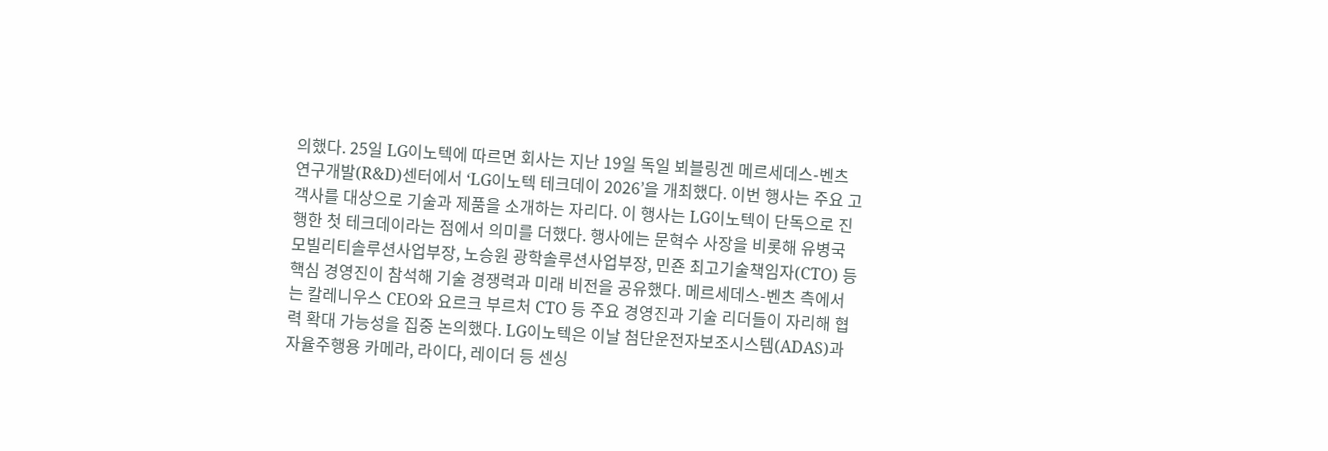의했다. 25일 LG이노텍에 따르면 회사는 지난 19일 독일 뵈블링겐 메르세데스-벤츠 연구개발(R&D)센터에서 ‘LG이노텍 테크데이 2026’을 개최했다. 이번 행사는 주요 고객사를 대상으로 기술과 제품을 소개하는 자리다. 이 행사는 LG이노텍이 단독으로 진행한 첫 테크데이라는 점에서 의미를 더했다. 행사에는 문혁수 사장을 비롯해 유병국 모빌리티솔루션사업부장, 노승원 광학솔루션사업부장, 민죤 최고기술책임자(CTO) 등 핵심 경영진이 참석해 기술 경쟁력과 미래 비전을 공유했다. 메르세데스-벤츠 측에서는 칼레니우스 CEO와 요르크 부르처 CTO 등 주요 경영진과 기술 리더들이 자리해 협력 확대 가능성을 집중 논의했다. LG이노텍은 이날 첨단운전자보조시스템(ADAS)과 자율주행용 카메라, 라이다, 레이더 등 센싱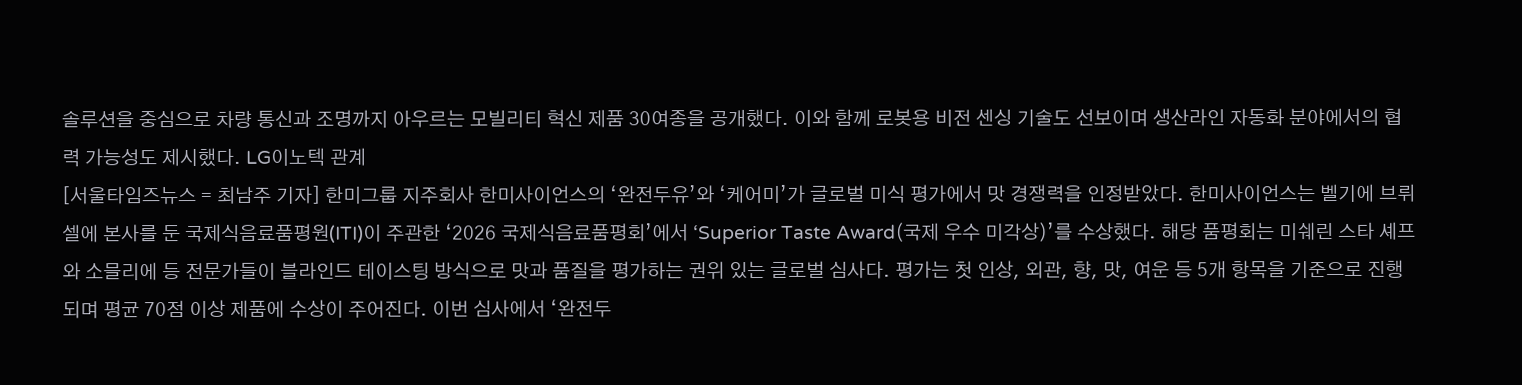솔루션을 중심으로 차량 통신과 조명까지 아우르는 모빌리티 혁신 제품 30여종을 공개했다. 이와 함께 로봇용 비전 센싱 기술도 선보이며 생산라인 자동화 분야에서의 협력 가능성도 제시했다. LG이노텍 관계
[서울타임즈뉴스 = 최남주 기자] 한미그룹 지주회사 한미사이언스의 ‘완전두유’와 ‘케어미’가 글로벌 미식 평가에서 맛 경쟁력을 인정받았다. 한미사이언스는 벨기에 브뤼셀에 본사를 둔 국제식음료품평원(ITI)이 주관한 ‘2026 국제식음료품평회’에서 ‘Superior Taste Award(국제 우수 미각상)’를 수상했다. 해당 품평회는 미쉐린 스타 셰프와 소믈리에 등 전문가들이 블라인드 테이스팅 방식으로 맛과 품질을 평가하는 권위 있는 글로벌 심사다. 평가는 첫 인상, 외관, 향, 맛, 여운 등 5개 항목을 기준으로 진행되며 평균 70점 이상 제품에 수상이 주어진다. 이번 심사에서 ‘완전두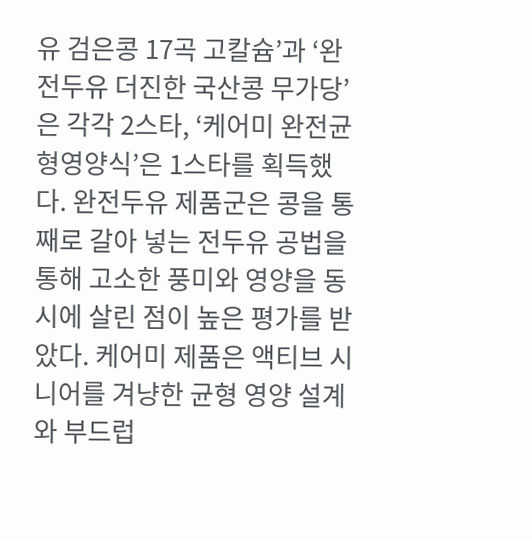유 검은콩 17곡 고칼슘’과 ‘완전두유 더진한 국산콩 무가당’은 각각 2스타, ‘케어미 완전균형영양식’은 1스타를 획득했다. 완전두유 제품군은 콩을 통째로 갈아 넣는 전두유 공법을 통해 고소한 풍미와 영양을 동시에 살린 점이 높은 평가를 받았다. 케어미 제품은 액티브 시니어를 겨냥한 균형 영양 설계와 부드럽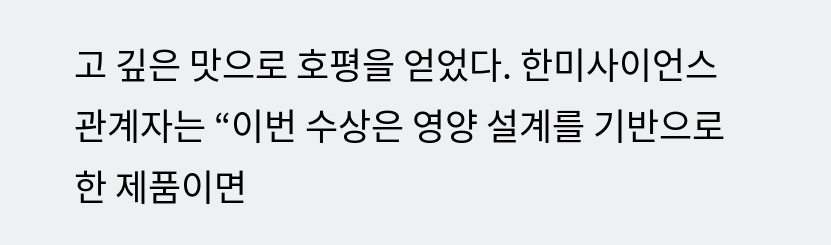고 깊은 맛으로 호평을 얻었다. 한미사이언스 관계자는 “이번 수상은 영양 설계를 기반으로 한 제품이면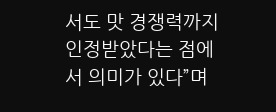서도 맛 경쟁력까지 인정받았다는 점에서 의미가 있다”며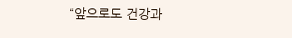“앞으로도 건강과